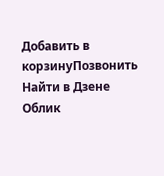Добавить в корзинуПозвонить
Найти в Дзене
Облик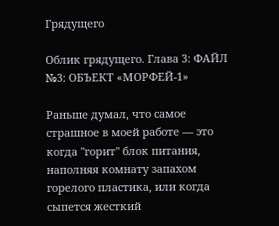Грядущего

Облик грядущего. Глава 3: ФАЙЛ №3: ОБЪЕКТ «МОРФЕЙ-1»

Раньше думал, что самое страшное в моей работе — это когда "горит" блок питания, наполняя комнату запахом горелого пластика, или когда сыпется жесткий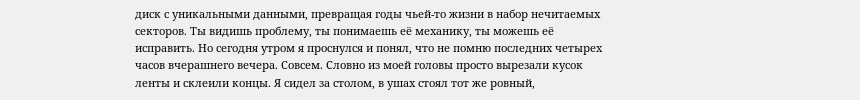диск с уникальными данными, превращая годы чьей-то жизни в набор нечитаемых секторов. Ты видишь проблему, ты понимаешь её механику, ты можешь её исправить. Но сегодня утром я проснулся и понял, что не помню последних четырех часов вчерашнего вечера. Совсем. Словно из моей головы просто вырезали кусок ленты и склеили концы. Я сидел за столом, в ушах стоял тот же ровный,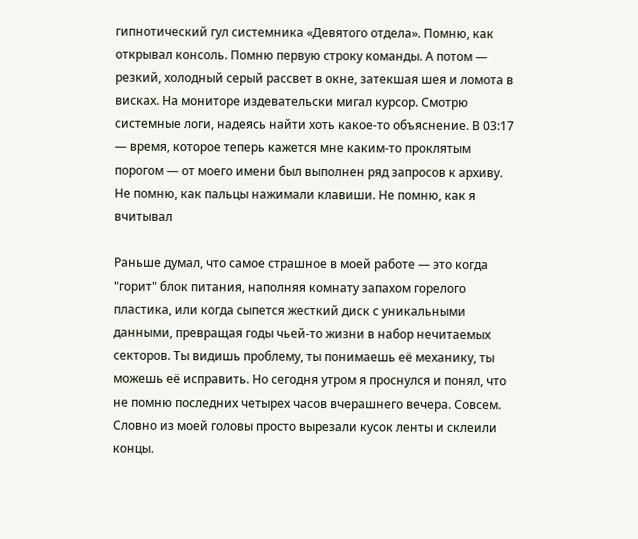гипнотический гул системника «Девятого отдела». Помню, как открывал консоль. Помню первую строку команды. А потом — резкий, холодный серый рассвет в окне, затекшая шея и ломота в висках. На мониторе издевательски мигал курсор. Смотрю системные логи, надеясь найти хоть какое-то объяснение. В 03:17 — время, которое теперь кажется мне каким-то проклятым порогом — от моего имени был выполнен ряд запросов к архиву. Не помню, как пальцы нажимали клавиши. Не помню, как я вчитывал

Раньше думал, что самое страшное в моей работе — это когда "горит" блок питания, наполняя комнату запахом горелого пластика, или когда сыпется жесткий диск с уникальными данными, превращая годы чьей-то жизни в набор нечитаемых секторов. Ты видишь проблему, ты понимаешь её механику, ты можешь её исправить. Но сегодня утром я проснулся и понял, что не помню последних четырех часов вчерашнего вечера. Совсем. Словно из моей головы просто вырезали кусок ленты и склеили концы.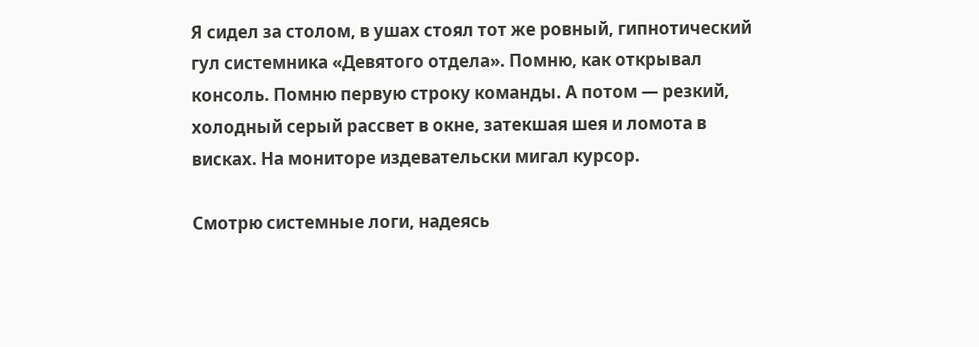Я сидел за столом, в ушах стоял тот же ровный, гипнотический гул системника «Девятого отдела». Помню, как открывал консоль. Помню первую строку команды. А потом — резкий, холодный серый рассвет в окне, затекшая шея и ломота в висках. На мониторе издевательски мигал курсор.

Смотрю системные логи, надеясь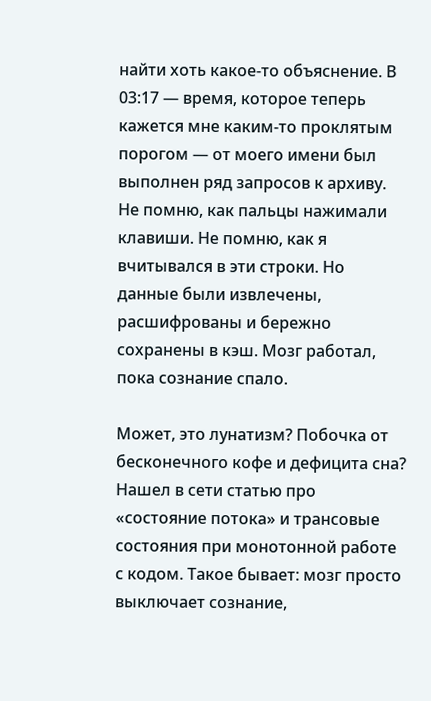найти хоть какое-то объяснение. В 03:17 — время, которое теперь кажется мне каким-то проклятым порогом — от моего имени был выполнен ряд запросов к архиву. Не помню, как пальцы нажимали клавиши. Не помню, как я вчитывался в эти строки. Но данные были извлечены, расшифрованы и бережно сохранены в кэш. Мозг работал, пока сознание спало.

Может, это лунатизм? Побочка от бесконечного кофе и дефицита сна? Нашел в сети статью про «состояние потока» и трансовые состояния при монотонной работе с кодом. Такое бывает: мозг просто выключает сознание,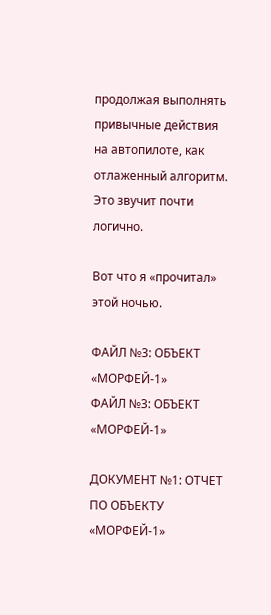продолжая выполнять привычные действия на автопилоте, как отлаженный алгоритм. Это звучит почти логично.

Вот что я «прочитал» этой ночью.

ФАЙЛ №3: ОБЪЕКТ «МОРФЕЙ-1»
ФАЙЛ №3: ОБЪЕКТ «МОРФЕЙ-1»

ДОКУМЕНТ №1: ОТЧЕТ ПО ОБЪЕКТУ «МОРФЕЙ-1»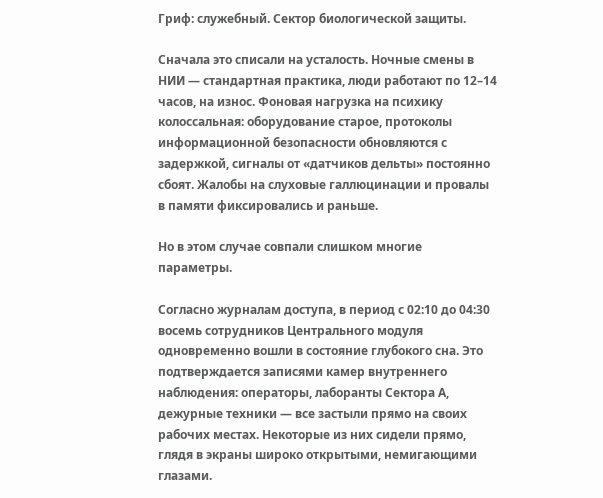Гриф: служебный. Сектор биологической защиты.

Сначала это списали на усталость. Ночные смены в НИИ — стандартная практика, люди работают по 12–14 часов, на износ. Фоновая нагрузка на психику колоссальная: оборудование старое, протоколы информационной безопасности обновляются с задержкой, сигналы от «датчиков дельты» постоянно сбоят. Жалобы на слуховые галлюцинации и провалы в памяти фиксировались и раньше.

Но в этом случае совпали слишком многие параметры.

Согласно журналам доступа, в период с 02:10 до 04:30 восемь сотрудников Центрального модуля одновременно вошли в состояние глубокого сна. Это подтверждается записями камер внутреннего наблюдения: операторы, лаборанты Сектора А, дежурные техники — все застыли прямо на своих рабочих местах. Некоторые из них сидели прямо, глядя в экраны широко открытыми, немигающими глазами.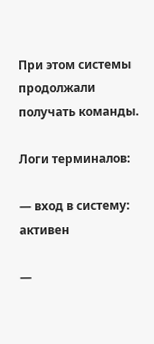При этом системы продолжали получать команды.

Логи терминалов:

— вход в систему: активен

—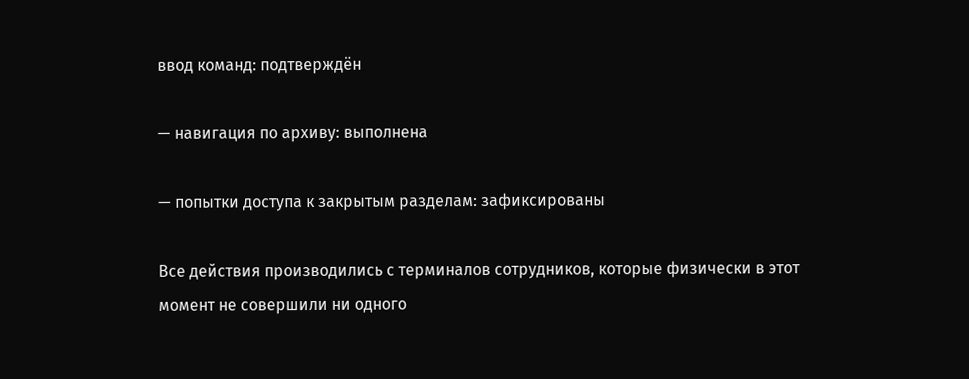ввод команд: подтверждён

— навигация по архиву: выполнена

— попытки доступа к закрытым разделам: зафиксированы

Все действия производились с терминалов сотрудников, которые физически в этот момент не совершили ни одного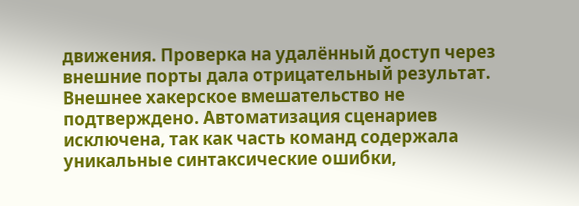движения. Проверка на удалённый доступ через внешние порты дала отрицательный результат. Внешнее хакерское вмешательство не подтверждено. Автоматизация сценариев исключена, так как часть команд содержала уникальные синтаксические ошибки,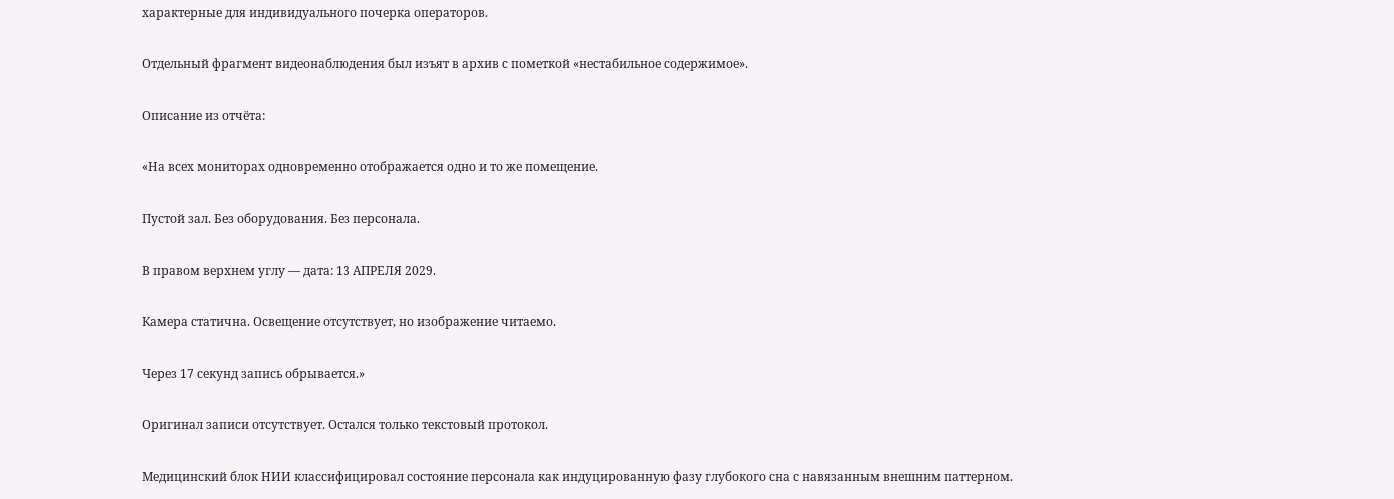характерные для индивидуального почерка операторов.

Отдельный фрагмент видеонаблюдения был изъят в архив с пометкой «нестабильное содержимое».

Описание из отчёта:

«На всех мониторах одновременно отображается одно и то же помещение.

Пустой зал. Без оборудования. Без персонала.

В правом верхнем углу — дата: 13 АПРЕЛЯ 2029.

Камера статична. Освещение отсутствует, но изображение читаемо.

Через 17 секунд запись обрывается.»

Оригинал записи отсутствует. Остался только текстовый протокол.

Медицинский блок НИИ классифицировал состояние персонала как индуцированную фазу глубокого сна с навязанным внешним паттерном.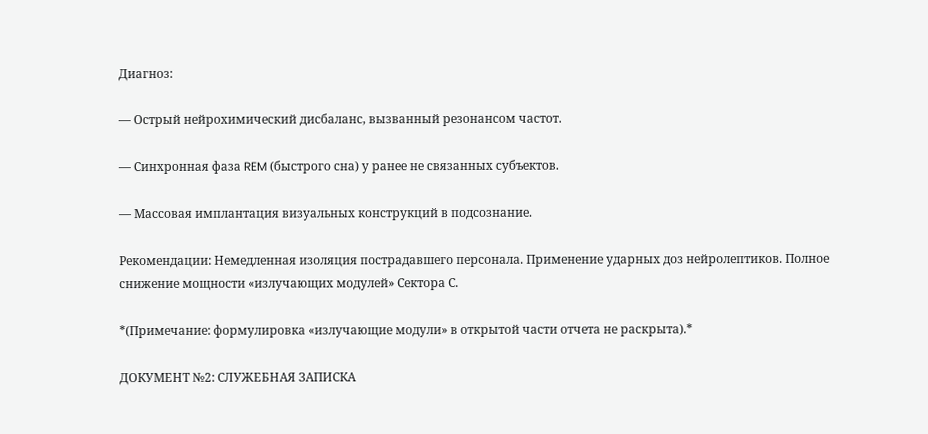Диагноз:

— Острый нейрохимический дисбаланс, вызванный резонансом частот.

— Синхронная фаза REM (быстрого сна) у ранее не связанных субъектов.

— Массовая имплантация визуальных конструкций в подсознание.

Рекомендации: Немедленная изоляция пострадавшего персонала. Применение ударных доз нейролептиков. Полное снижение мощности «излучающих модулей» Сектора С.

*(Примечание: формулировка «излучающие модули» в открытой части отчета не раскрыта).*

ДОКУМЕНТ №2: СЛУЖЕБНАЯ ЗАПИСКА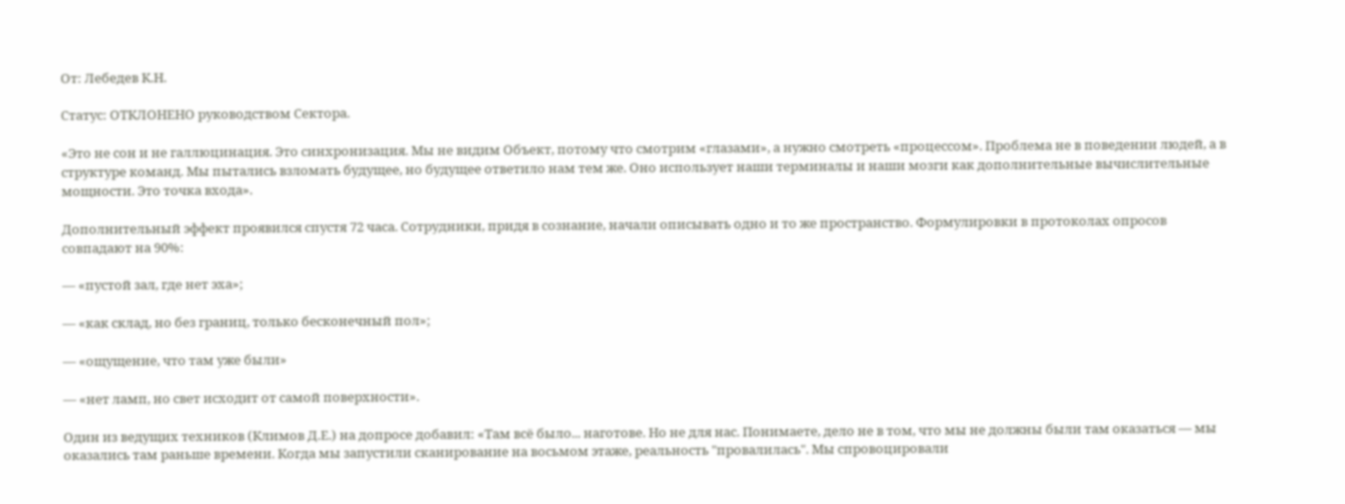От: Лебедев К.Н.

Статус: ОТКЛОНЕНО руководством Сектора.

«Это не сон и не галлюцинация. Это синхронизация. Мы не видим Объект, потому что смотрим «глазами», а нужно смотреть «процессом». Проблема не в поведении людей, а в структуре команд. Мы пытались взломать будущее, но будущее ответило нам тем же. Оно использует наши терминалы и наши мозги как дополнительные вычислительные мощности. Это точка входа».

Дополнительный эффект проявился спустя 72 часа. Сотрудники, придя в сознание, начали описывать одно и то же пространство. Формулировки в протоколах опросов совпадают на 90%:

— «пустой зал, где нет эха»;

— «как склад, но без границ, только бесконечный пол»;

— «ощущение, что там уже были»

— «нет ламп, но свет исходит от самой поверхности».

Один из ведущих техников (Климов Д.Е.) на допросе добавил: «Там всё было... наготове. Но не для нас. Понимаете, дело не в том, что мы не должны были там оказаться — мы оказались там раньше времени. Когда мы запустили сканирование на восьмом этаже, реальность "провалилась". Мы спровоцировали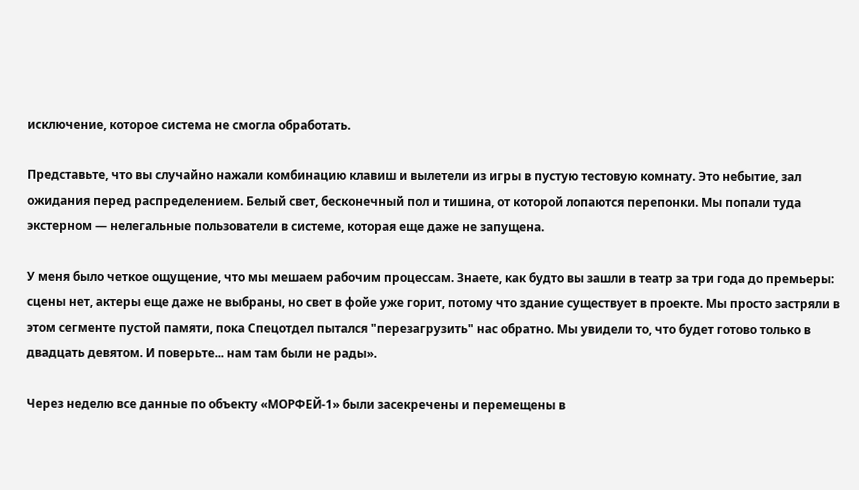исключение, которое система не смогла обработать.

Представьте, что вы случайно нажали комбинацию клавиш и вылетели из игры в пустую тестовую комнату. Это небытие, зал ожидания перед распределением. Белый свет, бесконечный пол и тишина, от которой лопаются перепонки. Мы попали туда экстерном — нелегальные пользователи в системе, которая еще даже не запущена.

У меня было четкое ощущение, что мы мешаем рабочим процессам. Знаете, как будто вы зашли в театр за три года до премьеры: сцены нет, актеры еще даже не выбраны, но свет в фойе уже горит, потому что здание существует в проекте. Мы просто застряли в этом сегменте пустой памяти, пока Спецотдел пытался "перезагрузить" нас обратно. Мы увидели то, что будет готово только в двадцать девятом. И поверьте... нам там были не рады».

Через неделю все данные по объекту «МОРФЕЙ-1» были засекречены и перемещены в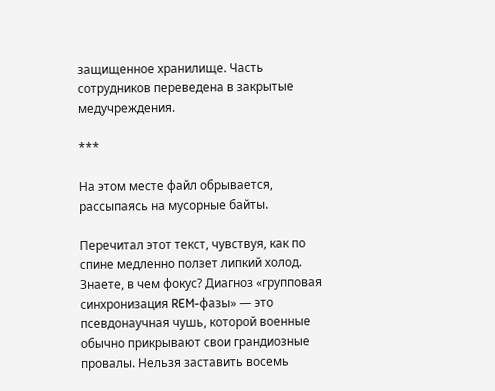защищенное хранилище. Часть сотрудников переведена в закрытые медучреждения.

***

На этом месте файл обрывается, рассыпаясь на мусорные байты.

Перечитал этот текст, чувствуя, как по спине медленно ползет липкий холод. Знаете, в чем фокус? Диагноз «групповая синхронизация REM-фазы» — это псевдонаучная чушь, которой военные обычно прикрывают свои грандиозные провалы. Нельзя заставить восемь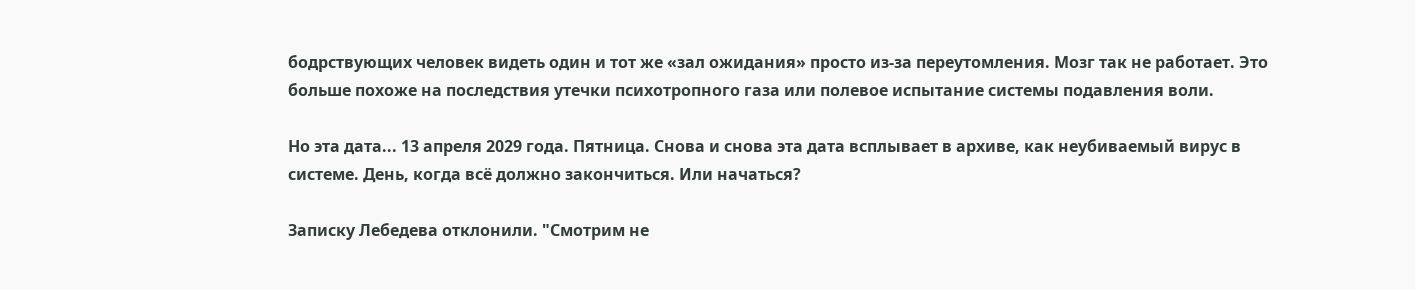бодрствующих человек видеть один и тот же «зал ожидания» просто из-за переутомления. Мозг так не работает. Это больше похоже на последствия утечки психотропного газа или полевое испытание системы подавления воли.

Но эта дата... 13 апреля 2029 года. Пятница. Снова и снова эта дата всплывает в архиве, как неубиваемый вирус в системе. День, когда всё должно закончиться. Или начаться?

Записку Лебедева отклонили. "Смотрим не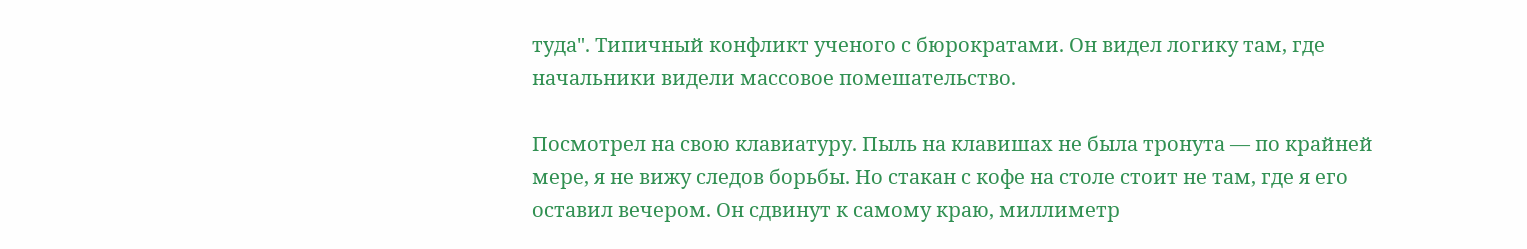туда". Типичный конфликт ученого с бюрократами. Он видел логику там, где начальники видели массовое помешательство.

Посмотрел на свою клавиатуру. Пыль на клавишах не была тронута — по крайней мере, я не вижу следов борьбы. Но стакан с кофе на столе стоит не там, где я его оставил вечером. Он сдвинут к самому краю, миллиметр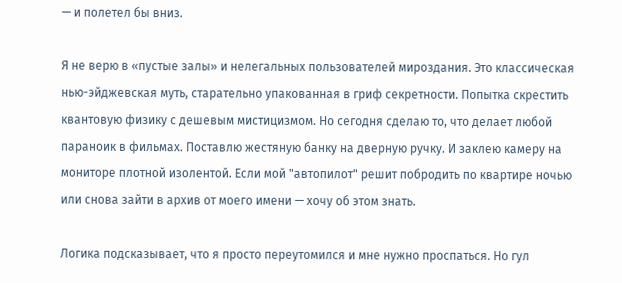— и полетел бы вниз.

Я не верю в «пустые залы» и нелегальных пользователей мироздания. Это классическая нью-эйджевская муть, старательно упакованная в гриф секретности. Попытка скрестить квантовую физику с дешевым мистицизмом. Но сегодня сделаю то, что делает любой параноик в фильмах. Поставлю жестяную банку на дверную ручку. И заклею камеру на мониторе плотной изолентой. Если мой "автопилот" решит побродить по квартире ночью или снова зайти в архив от моего имени — хочу об этом знать.

Логика подсказывает, что я просто переутомился и мне нужно проспаться. Но гул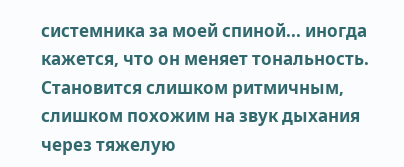системника за моей спиной... иногда кажется, что он меняет тональность. Становится слишком ритмичным, слишком похожим на звук дыхания через тяжелую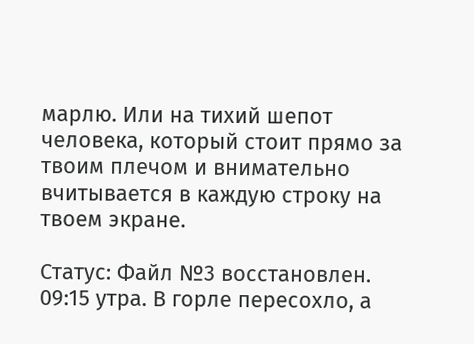марлю. Или на тихий шепот человека, который стоит прямо за твоим плечом и внимательно вчитывается в каждую строку на твоем экране.

Статус: Файл №3 восстановлен. 09:15 утра. В горле пересохло, а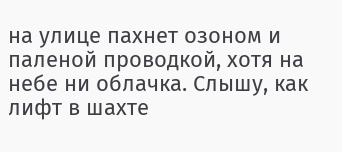на улице пахнет озоном и паленой проводкой, хотя на небе ни облачка. Cлышу, как лифт в шахте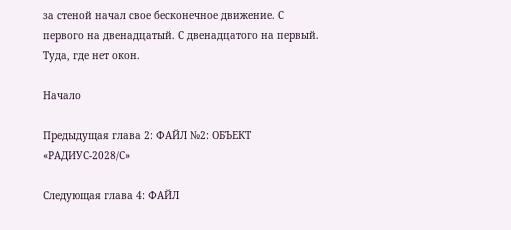за стеной начал свое бесконечное движение. С первого на двенадцатый. С двенадцатого на первый. Туда, где нет окон.

Начало

Предыдущая глава 2: ФАЙЛ №2: ОБЪЕКТ «РАДИУС-2028/С»

Следующая глава 4: ФАЙЛ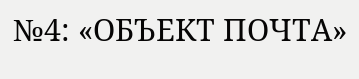№4: «ОБЪЕКТ ПОЧТА»